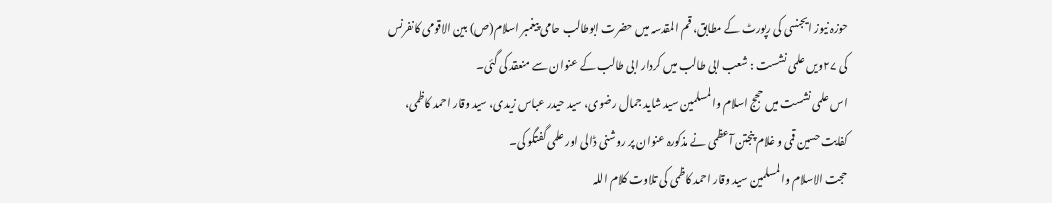حوزہ نیوز ایجنسی کی رپورٹ کے مطابق، قم المقدسہ میں حضرت ابوطالب حامی پیغمبر اسلام(ص) بین الاقومی کانفرنس کی ۲۷ویں علمی نشست : شعب ابی طالب میں کردار ابی طالب کے عنوان سے منعقد کی گئی۔
اس علمی نشست میں حجج اسلام والمسلمین سید شاید جمال رضوی، سید حیدر عباس زیدی، سید وقار احمد کاظمی، کفایت حسین قمی و غلام پنجتن آعظمی نے مذکورہ عنوان پر روشنی ڈالی اور علمی گفتگو کی۔
حجت الاسلام والمسلمین سید وقار احمد کاظمی کی تلاوت کلام اللہ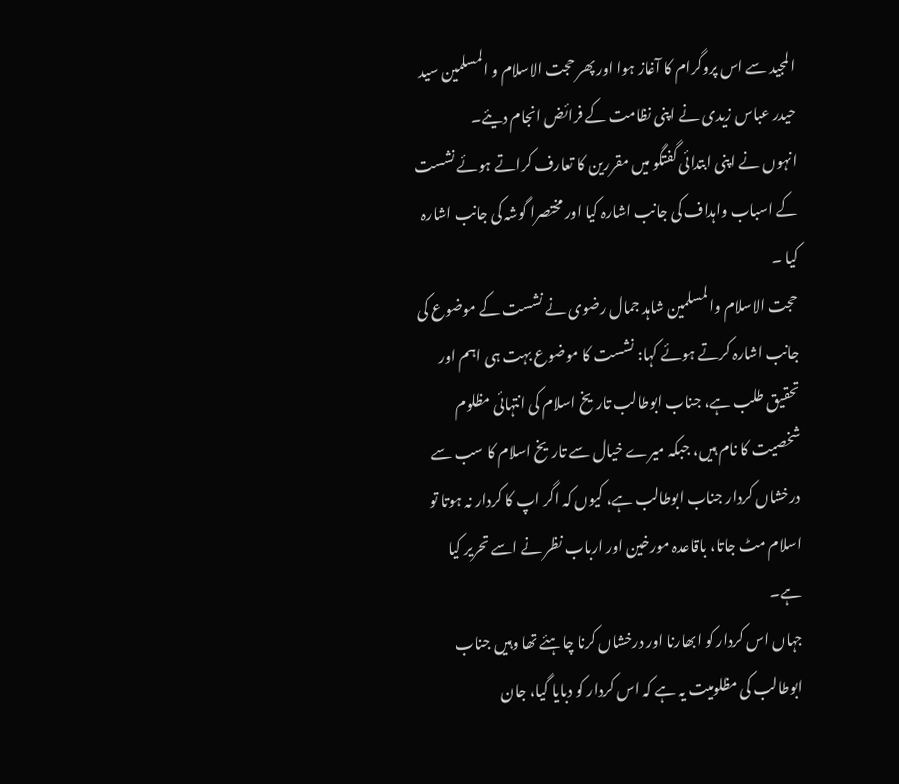المجید سے اس پروگرام کا آغاز ہوا اور پھر حجت الاسلام و المسلمین سید حیدر عباس زیدی نے اپنی نظامت کے فرائض انجام دیئے۔
انہوں نے اپنی ابتدائی گفتگو میں مقررین کا تعارف کراتے ہوئے نشست کے اسباب واہداف کی جانب اشارہ کیا اور مختصرا گوشہ کی جانب اشارہ کیا ۔
حجت الاسلام والمسلمین شاہد جمال رضوی نے نشست کے موضوع کی جانب اشارہ کرتے ہوئے کہا: نشست کا موضوع بہت ہی اہم اور تحقیق طلب ہے، جناب ابوطالب تاریخ اسلام کی انتہائی مظلوم شخصیت کا نام ہیں، جبکہ میرے خیال سے تاریخ اسلام کا سب سے درخشاں کردار جناب ابوطالب ہے، کیوں کہ اگر اپ کا کردار نہ ہوتا تو اسلام مٹ جاتا، باقاعدہ مورخین اور ارباب نظر نے اسے تحریر کیا ہے۔
جہاں اس کردار کو ابھارنا اور درخشاں کرنا چاہئے تھا وہیں جناب ابوطالب کی مظلومیت یہ ہے کہ اس کردار کو دبایا گیا، جان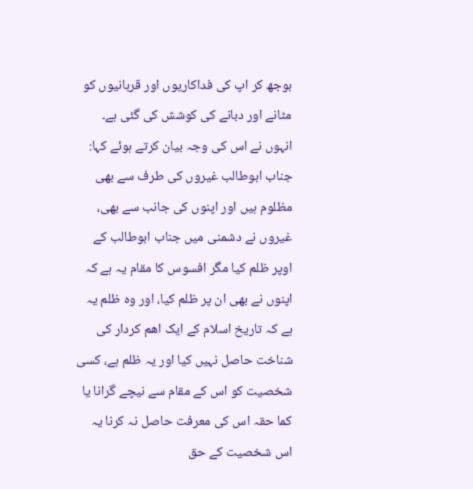بوجھ کر اپ کی فداکاریوں اور قربانیوں کو مٹانے اور دبانے کی کوشش کی گئی ہے۔
انہوں نے اس کی وجہ بیان کرتے ہوئے کہا: جناب ابوطالب غیروں کی طرف سے بھی مظلوم ہیں اور اپنوں کی جانب سے بھی، غیروں نے دشمنی میں جناب ابوطالب کے اوپر ظلم کیا مگر افسوس کا مقام یہ ہے کہ اپنوں نے بھی ان پر ظلم کیا، اور وہ ظلم یہ ہے کہ تاریخ اسلام کے ایک اھم کردار کی شناخت حاصل نہیں کیا اور یہ ظلم ہے، کسی شخصیت کو اس کے مقام سے نیچے گرانا یا کما حقہ اس کی معرفت حاصل نہ کرنا یہ اس شخصیت کے حق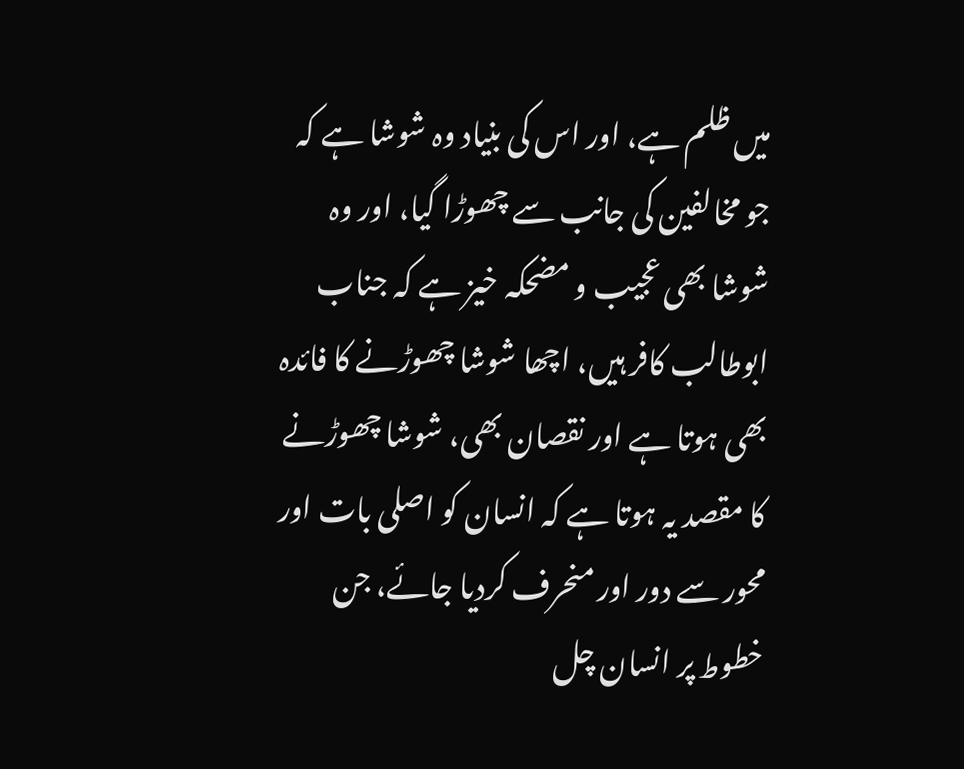میں ظلم ہے، اور اس کی بنیاد وہ شوشا ہے کہ جو مخالفین کی جانب سے چھوڑا گیا، اور وہ شوشا بھی عجیب و مضحکہ خیز ہے کہ جناب ابوطالب کافر ہیں، اچھا شوشا چھوڑنے کا فائدہ بھی ہوتا ہے اور نقصان بھی، شوشا چھوڑنے کا مقصد یہ ہوتا ہے کہ انسان کو اصلی بات اور محور سے دور اور منحرف کردیا جائے، جن خطوط پر انسان چل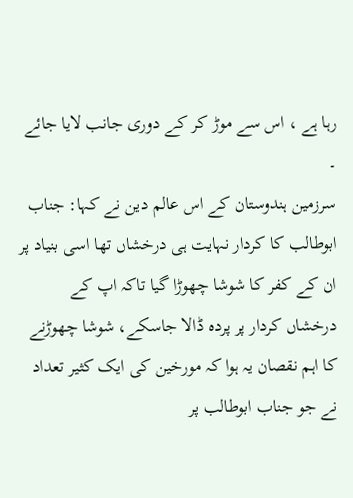رہا ہے ، اس سے موڑ کر کے دوری جانب لایا جائے ۔
سرزمین ہندوستان کے اس عالم دین نے کہا: جناب ابوطالب کا کردار نہایت ہی درخشاں تھا اسی بنیاد پر ان کے کفر کا شوشا چھوڑا گیا تاکہ اپ کے درخشاں کردار پر پردہ ڈالا جاسکے، شوشا چھوڑنے کا اہم نقصان یہ ہوا کہ مورخین کی ایک کثیر تعداد نے جو جناب ابوطالب پر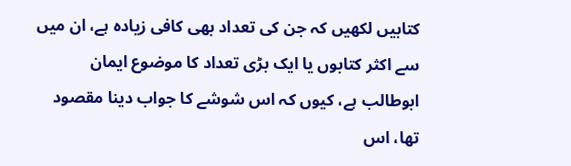کتابیں لکھیں کہ جن کی تعداد بھی کافی زیادہ ہے، ان میں سے اکثر کتابوں یا ایک بڑی تعداد کا موضوع ایمان ابوطالب ہے، کیوں کہ اس شوشے کا جواب دینا مقصود تھا، اس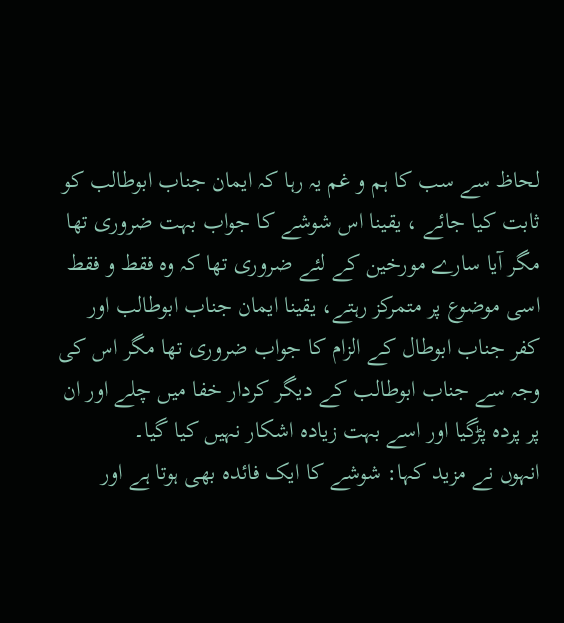لحاظ سے سب کا ہم و غم یہ رہا کہ ایمان جناب ابوطالب کو ثابت کیا جائے ، یقینا اس شوشے کا جواب بہت ضروری تھا مگر آیا سارے مورخین کے لئے ضروری تھا کہ وہ فقط و فقط اسی موضوع پر متمرکز رہتے، یقینا ایمان جناب ابوطالب اور کفر جناب ابوطال کے الزام کا جواب ضروری تھا مگر اس کی وجہ سے جناب ابوطالب کے دیگر کردار خفا میں چلے اور ان پر پردہ پڑگیا اور اسے بہت زیادہ اشکار نہیں کیا گیا۔
انہوں نے مزید کہا: شوشے کا ایک فائدہ بھی ہوتا ہے اور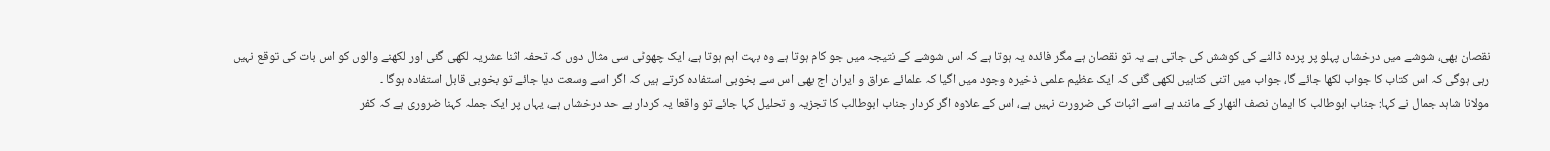نقصان بھی، شوشے میں درخشاں پہلو پر پردہ ڈالنے کی کوشش کی جاتی ہے یہ تو نقصان ہے مگر فائدہ یہ ہوتا ہے کہ اس شوشے کے نتیجہ میں جو کام ہوتا ہے وہ بہت اہم ہوتا ہے، ایک چھوٹی سی مثال دوں کہ تحفہ اثنا عشریہ لکھی گئی اور لکھنے والوں کو اس بات کی توقع نہیں رہی ہوگی کہ اس کتاب کا جواب لکھا جائے گا، جواب میں اتنی کتابیں لکھی گئی کہ ایک عظیم علمی ذخیرہ وجود میں اگیا کہ علمائے عراق و ایران اج بھی اس سے بخوبی استفادہ کرتے ہیں کہ اگر اسے وسعت دیا جائے تو بخوبی قابل استفادہ ہوگا ۔
مولانا شاہد جمال نے کہا: جناب ابوطالب کا ایمان نصف النھار کے مانند ہے اسے اثبات کی ضرورت نہیں ہے، اس کے علاوہ اگر کردار جناب ابوطالب کا تجزیہ و تحلیل کہا جائے تو واقعا یہ کردار بے حد درخشاں ہے، یہاں پر ایک جملہ کہنا ضروری ہے کہ کفر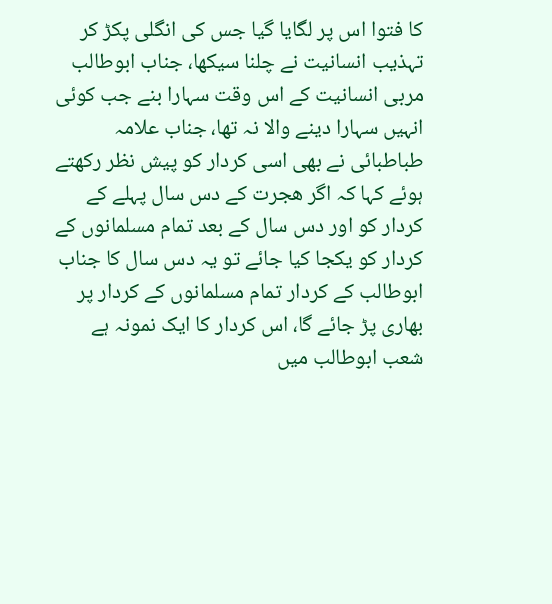کا فتوا اس پر لگایا گیا جس کی انگلی پکڑ کر تہذیب انسانیت نے چلنا سیکھا، جناب ابوطالب مربی انسانیت کے اس وقت سہارا بنے جب کوئی انہیں سہارا دینے والا نہ تھا، جناب علامہ طباطبائی نے بھی اسی کردار کو پیش نظر رکھتے ہوئے کہا کہ اگر ھجرت کے دس سال پہلے کے کردار کو اور دس سال کے بعد تمام مسلمانوں کے کردار کو یکجا کیا جائے تو یہ دس سال کا جناب ابوطالب کے کردار تمام مسلمانوں کے کردار پر بھاری پڑ جائے گا، اس کردار کا ایک نمونہ ہے شعب ابوطالب میں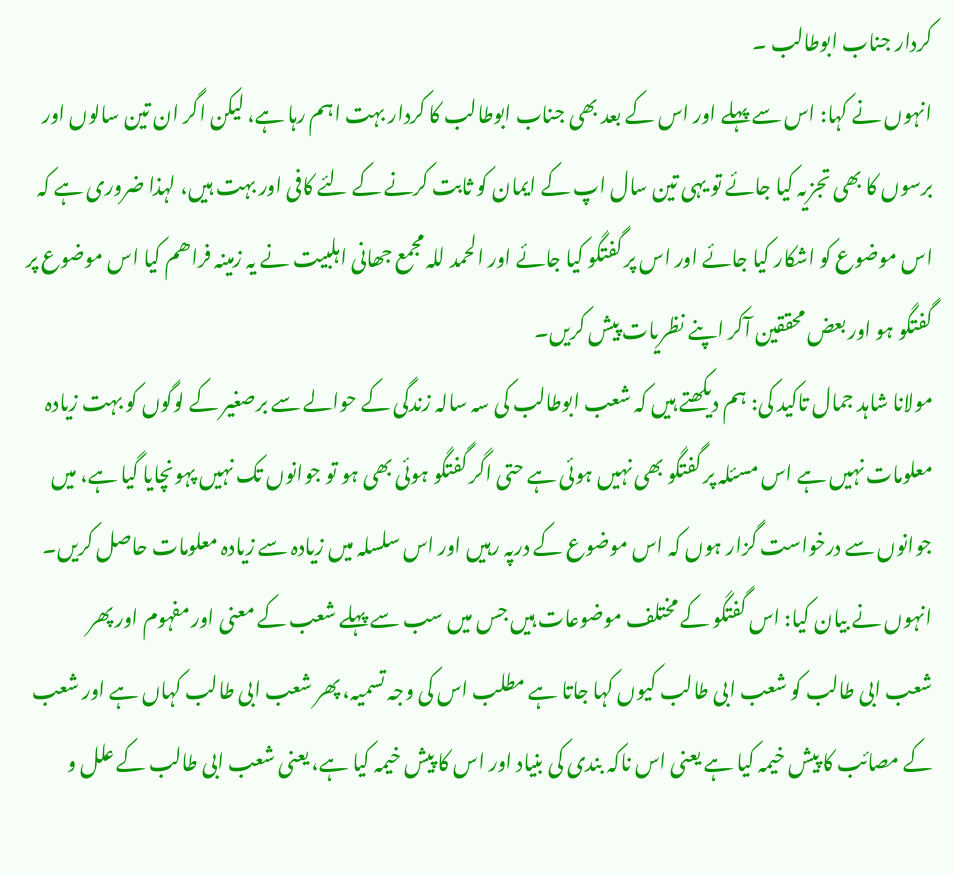کردار جناب ابوطالب ۔
انہوں نے کہا: اس سے پہلے اور اس کے بعد بھی جناب ابوطالب کا کردار بہت اہم رہا ہے، لیکن اگر ان تین سالوں اور برسوں کا بھی تجزیہ کیا جائے تو یہی تین سال اپ کے ایمان کو ثابت کرنے کے لئے کافی اور بہت ہیں، لہذا ضروری ہے کہ اس موضوع کو اشکار کیا جائے اور اس پر گفتگو کیا جائے اور الحمد للہ مجمع جھانی اہلبیت نے یہ زمینہ فراھم کیا اس موضوع پر گفتگو ہو اور بعض محققین آکر اپنے نظریات پیش کریں۔
مولانا شاہد جمال تاکید کی: ہم دیکھتے ہیں کہ شعب ابوطالب کی سہ سالہ زندگی کے حوالے سے برصغیر کے لوگوں کو بہت زیادہ معلومات نہیں ہے اس مسئلہ پر گفتگو بھی نہیں ہوئی ہے حتی اگر گفتگو ہوئی بھی ہو تو جوانوں تک نہیں پہونچایا گیا ہے، میں جوانوں سے درخواست گزار ہوں کہ اس موضوع کے درپہ رہیں اور اس سلسلہ میں زیادہ سے زیادہ معلومات حاصل کریں۔
انہوں نے بیان کیا: اس گفتگو کے مختلف موضوعات ہیں جس میں سب سے پہلے شعب کے معنی اور مفہوم اور پھر شعب ابی طالب کو شعب ابی طالب کیوں کہا جاتا ہے مطلب اس کی وجہ تسمیہ، پھر شعب ابی طالب کہاں ہے اور شعب کے مصائب کا پیش خیمہ کیا ہے یعنی اس ناکہ بندی کی بنیاد اور اس کا پیش خیمہ کیا ہے، یعنی شعب ابی طالب کے علل و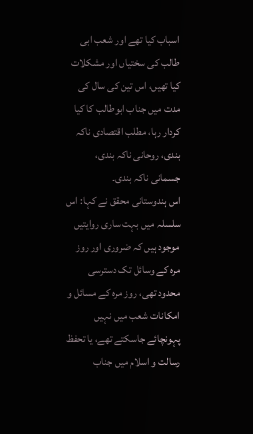اسباب کیا تھے اور شعب ابی طالب کی سختیاں اور مشکلات کیا تھیں، اس تین کی سال کی مدت میں جناب ابوطالب کا کیا کردار رہا، مطلب اقتصادی ناکہ بندی، روحانی ناکہ بندی، جسمانی ناکہ بندی۔
اس ہندوستانی محقق نے کہا: اس سلسلہ میں بہت ساری روایتیں موجود ہیں کہ ضروری اور روز مرہ کے وسائل تک دسترسی محدود تھی، روز مرہ کے مسائل و امکانات شعب میں نہیں پہونچائے جاسکتے تھے، یا تحفظ رسالت و اسلام میں جناب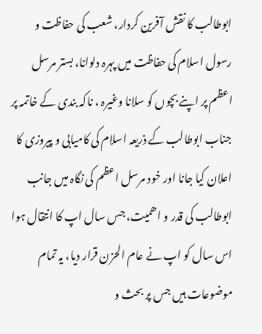ابوطالب کا نقش آفرین کردار، شعب کی حفاظت و رسول اسلام کی حفاظت میں پہرہ دلوانا، بستر مرسل اعظم پر اپنے بچوں کو سلانا وغیرہ ، ناکہ بندی کے خاتمہ پر جناب ابوطالب کے ذریعہ اسلام کی کامیابی و پیروزی کا اعلان کیا جانا اور خود مرسل اعظم کی نگاہ میں جانب ابوطالب کی قدر و اھمیت، جس سال اپ کا انتقال ہوا اس سال کو اپ نے عام الحزن قرار دیا، یہ تمام موضوعات ہیں جس پر بحث و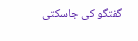گفتگو کی جاسکتی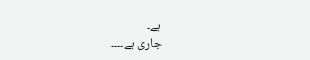ہے۔
جاری ہے۔۔۔۔